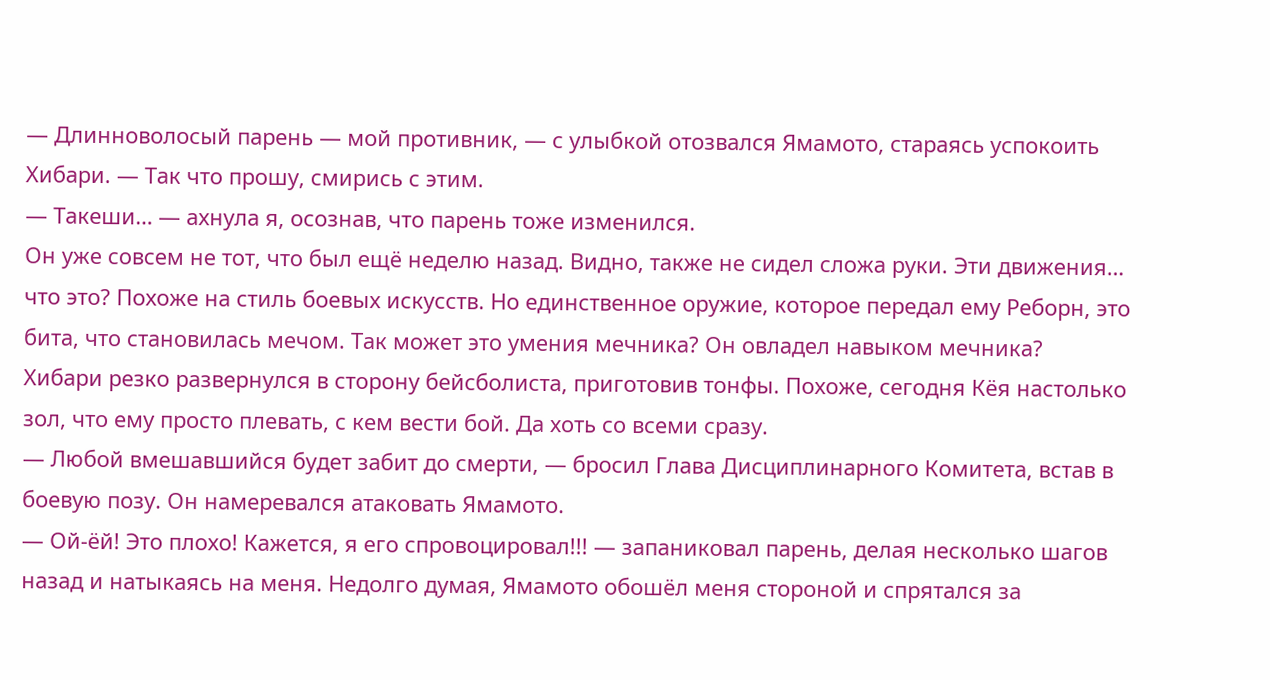— Длинноволосый парень — мой противник, — с улыбкой отозвался Ямамото, стараясь успокоить Хибари. — Так что прошу, смирись с этим.
— Такеши… — ахнула я, осознав, что парень тоже изменился.
Он уже совсем не тот, что был ещё неделю назад. Видно, также не сидел сложа руки. Эти движения… что это? Похоже на стиль боевых искусств. Но единственное оружие, которое передал ему Реборн, это бита, что становилась мечом. Так может это умения мечника? Он овладел навыком мечника?
Хибари резко развернулся в сторону бейсболиста, приготовив тонфы. Похоже, сегодня Кёя настолько зол, что ему просто плевать, с кем вести бой. Да хоть со всеми сразу.
— Любой вмешавшийся будет забит до смерти, — бросил Глава Дисциплинарного Комитета, встав в боевую позу. Он намеревался атаковать Ямамото.
— Ой-ёй! Это плохо! Кажется, я его спровоцировал!!! — запаниковал парень, делая несколько шагов назад и натыкаясь на меня. Недолго думая, Ямамото обошёл меня стороной и спрятался за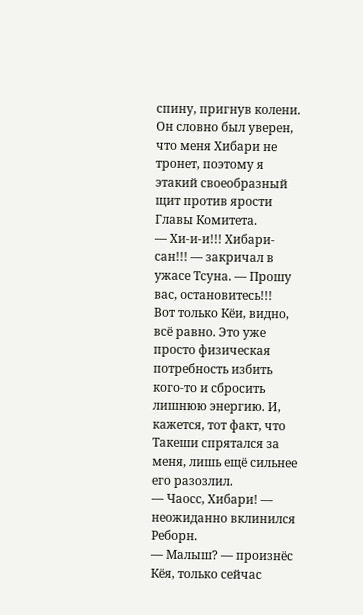спину, пригнув колени. Он словно был уверен, что меня Хибари не тронет, поэтому я этакий своеобразный щит против ярости Главы Комитета.
— Хи-и-и!!! Хибари-сан!!! — закричал в ужасе Тсуна. — Прошу вас, остановитесь!!!
Вот только Кёи, видно, всё равно. Это уже просто физическая потребность избить кого-то и сбросить лишнюю энергию. И, кажется, тот факт, что Такеши спрятался за меня, лишь ещё сильнее его разозлил.
— Чаосс, Хибари! — неожиданно вклинился Реборн.
— Малыш? — произнёс Кёя, только сейчас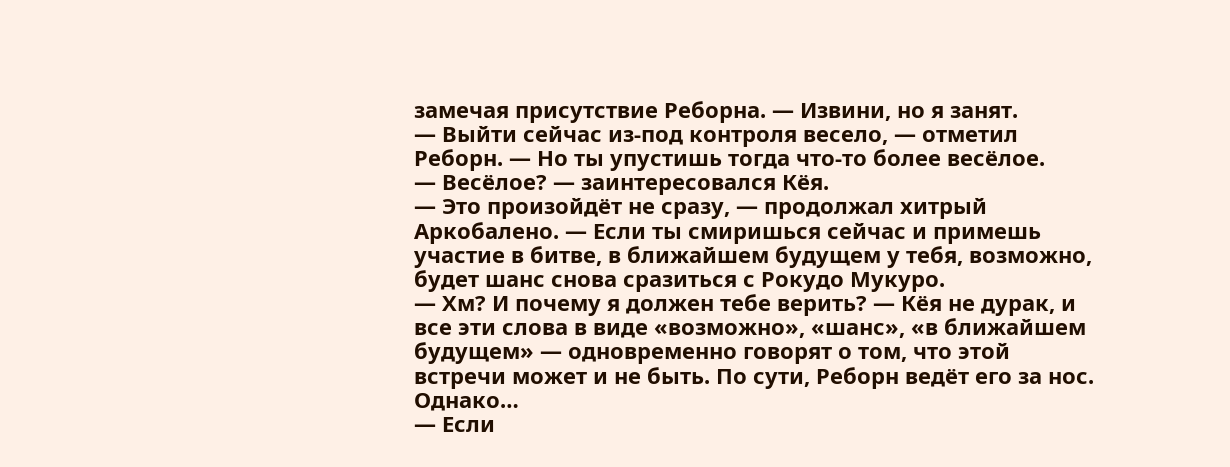замечая присутствие Реборна. — Извини, но я занят.
— Выйти сейчас из-под контроля весело, — отметил Реборн. — Но ты упустишь тогда что-то более весёлое.
— Весёлое? — заинтересовался Кёя.
— Это произойдёт не сразу, — продолжал хитрый Аркобалено. — Если ты смиришься сейчас и примешь участие в битве, в ближайшем будущем у тебя, возможно, будет шанс снова сразиться с Рокудо Мукуро.
— Хм? И почему я должен тебе верить? — Кёя не дурак, и все эти слова в виде «возможно», «шанс», «в ближайшем будущем» — одновременно говорят о том, что этой встречи может и не быть. По сути, Реборн ведёт его за нос. Однако…
— Если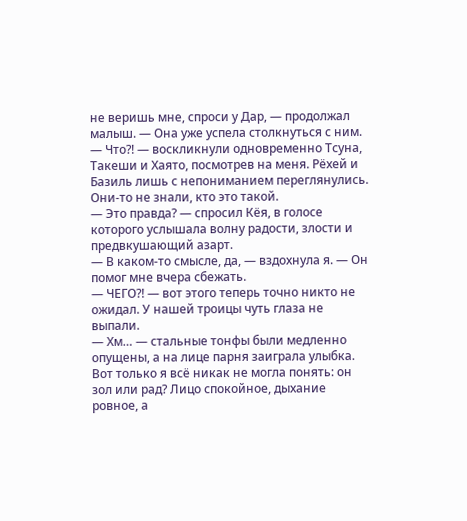не веришь мне, спроси у Дар, — продолжал малыш. — Она уже успела столкнуться с ним.
— Что?! — воскликнули одновременно Тсуна, Такеши и Хаято, посмотрев на меня. Рёхей и Базиль лишь с непониманием переглянулись. Они-то не знали, кто это такой.
— Это правда? — спросил Кёя, в голосе которого услышала волну радости, злости и предвкушающий азарт.
— В каком-то смысле, да, — вздохнула я. — Он помог мне вчера сбежать.
— ЧЕГО?! — вот этого теперь точно никто не ожидал. У нашей троицы чуть глаза не выпали.
— Хм… — стальные тонфы были медленно опущены, а на лице парня заиграла улыбка. Вот только я всё никак не могла понять: он зол или рад? Лицо спокойное, дыхание ровное, а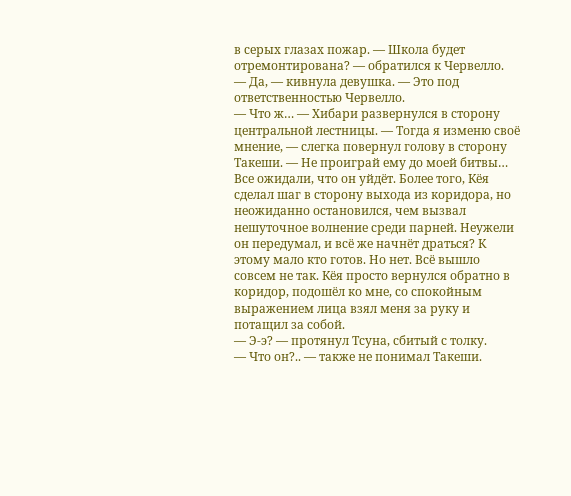в серых глазах пожар. — Школа будет отремонтирована? — обратился к Червелло.
— Да, — кивнула девушка. — Это под ответственностью Червелло.
— Что ж… — Хибари развернулся в сторону центральной лестницы. — Тогда я изменю своё мнение, — слегка повернул голову в сторону Такеши. — Не проиграй ему до моей битвы…
Все ожидали, что он уйдёт. Более того, Кёя сделал шаг в сторону выхода из коридора, но неожиданно остановился, чем вызвал нешуточное волнение среди парней. Неужели он передумал, и всё же начнёт драться? К этому мало кто готов. Но нет. Всё вышло совсем не так. Кёя просто вернулся обратно в коридор, подошёл ко мне, со спокойным выражением лица взял меня за руку и потащил за собой.
— Э-э? — протянул Тсуна, сбитый с толку.
— Что он?.. — также не понимал Такеши.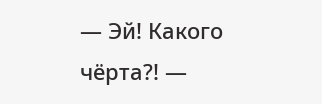— Эй! Какого чёрта?! —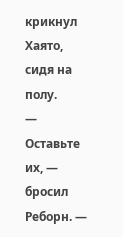крикнул Хаято, сидя на полу.
— Оставьте их, — бросил Реборн. —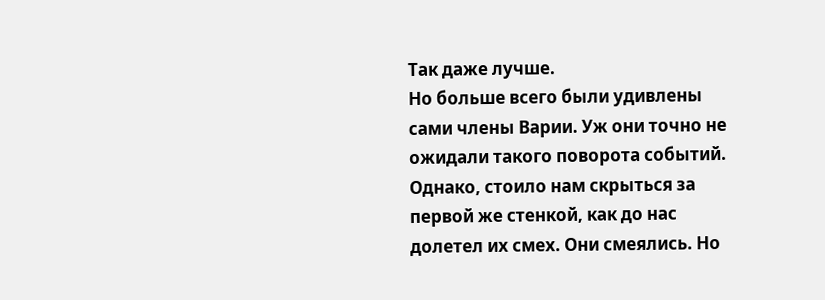Так даже лучше.
Но больше всего были удивлены сами члены Варии. Уж они точно не ожидали такого поворота событий. Однако, стоило нам скрыться за первой же стенкой, как до нас долетел их смех. Они смеялись. Но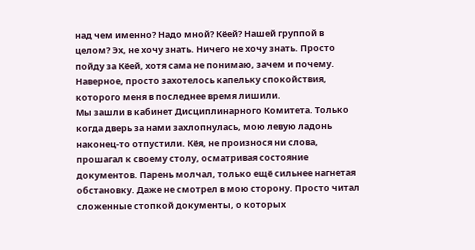над чем именно? Надо мной? Кёей? Нашей группой в целом? Эх, не хочу знать. Ничего не хочу знать. Просто пойду за Кёей, хотя сама не понимаю, зачем и почему. Наверное, просто захотелось капельку спокойствия, которого меня в последнее время лишили.
Мы зашли в кабинет Дисциплинарного Комитета. Только когда дверь за нами захлопнулась, мою левую ладонь наконец-то отпустили. Кёя, не произнося ни слова, прошагал к своему столу, осматривая состояние документов. Парень молчал, только ещё сильнее нагнетая обстановку. Даже не смотрел в мою сторону. Просто читал сложенные стопкой документы, о которых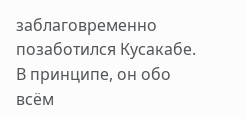заблаговременно позаботился Кусакабе. В принципе, он обо всём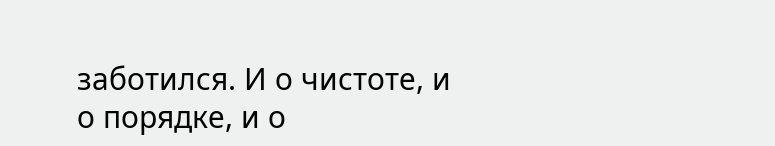заботился. И о чистоте, и о порядке, и о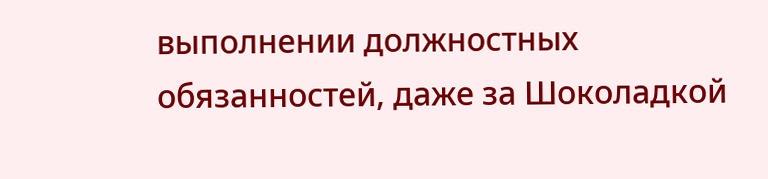выполнении должностных обязанностей, даже за Шоколадкой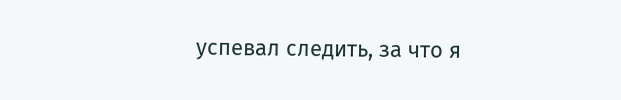успевал следить, за что я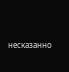несказанно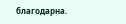благодарна.